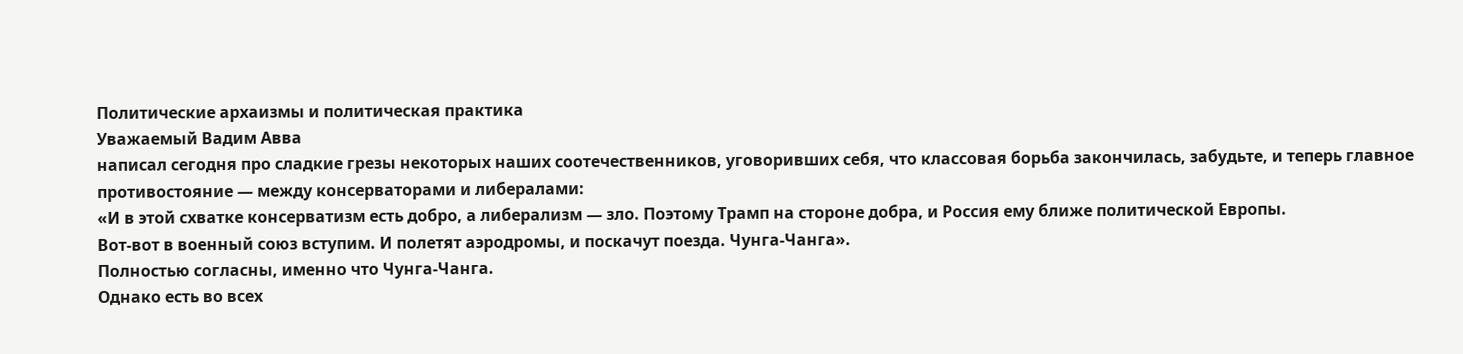Политические архаизмы и политическая практика
Уважаемый Вадим Авва
написал сегодня про сладкие грезы некоторых наших соотечественников, уговоривших себя, что классовая борьба закончилась, забудьте, и теперь главное противостояние — между консерваторами и либералами:
«И в этой схватке консерватизм есть добро, а либерализм — зло. Поэтому Трамп на стороне добра, и Россия ему ближе политической Европы.
Вот-вот в военный союз вступим. И полетят аэродромы, и поскачут поезда. Чунга-Чанга».
Полностью согласны, именно что Чунга-Чанга.
Однако есть во всех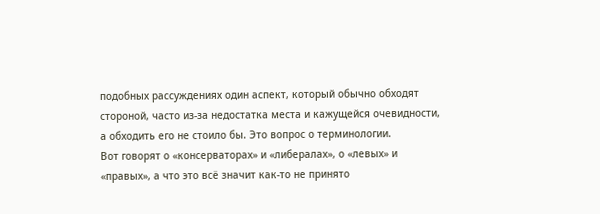подобных рассуждениях один аспект, который обычно обходят стороной, часто из-за недостатка места и кажущейся очевидности, а обходить его не стоило бы. Это вопрос о терминологии.
Вот говорят о «консерваторах» и «либералах», о «левых» и «правых», а что это всё значит как-то не принято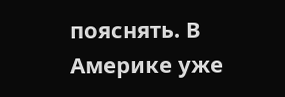пояснять. В Америке уже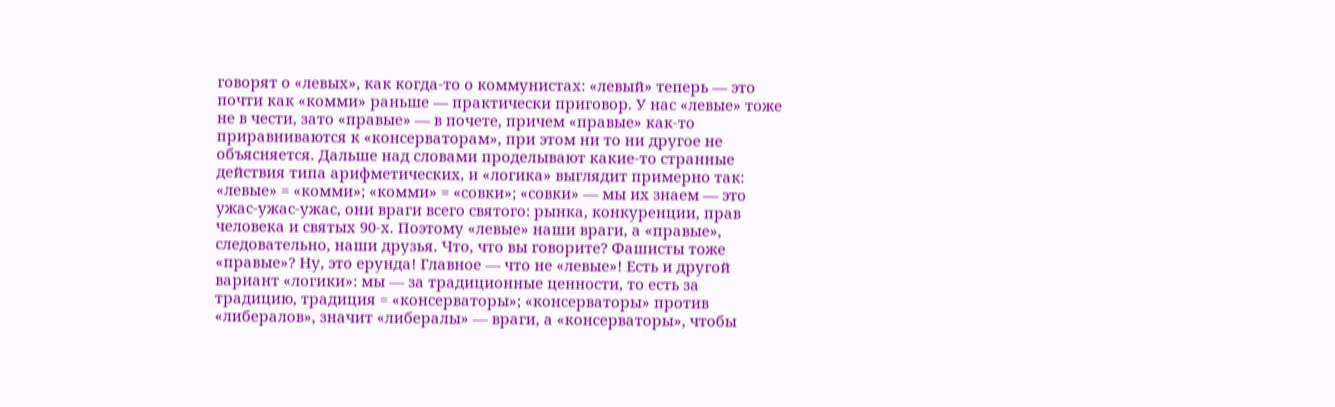говорят о «левых», как когда-то о коммунистах: «левый» теперь — это почти как «комми» раньше — практически приговор. У нас «левые» тоже не в чести, зато «правые» — в почете, причем «правые» как-то приравниваются к «консерваторам», при этом ни то ни другое не объясняется. Дальше над словами проделывают какие-то странные действия типа арифметических, и «логика» выглядит примерно так: «левые» = «комми»; «комми» = «совки»; «совки» — мы их знаем — это ужас-ужас-ужас, они враги всего святого: рынка, конкуренции, прав человека и святых 90-х. Поэтому «левые» наши враги, а «правые», следовательно, наши друзья. Что, что вы говорите? Фашисты тоже «правые»? Ну, это ерунда! Главное — что не «левые»! Есть и другой вариант «логики»: мы — за традиционные ценности, то есть за традицию, традиция = «консерваторы»; «консерваторы» против «либералов», значит «либералы» — враги, а «консерваторы», чтобы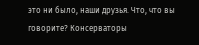это ни было, наши друзья. Что, что вы говорите? Консерваторы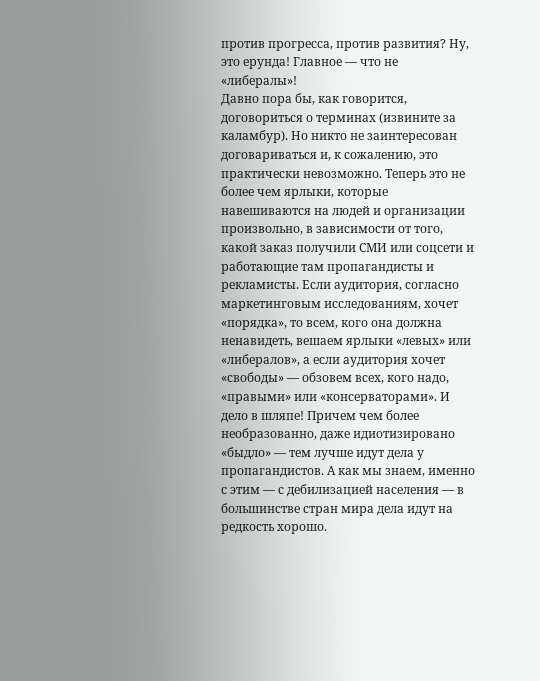против прогресса, против развития? Ну, это ерунда! Главное — что не «либералы»!
Давно пора бы, как говорится, договориться о терминах (извините за каламбур). Но никто не заинтересован договариваться и, к сожалению, это практически невозможно. Теперь это не более чем ярлыки, которые навешиваются на людей и организации произвольно, в зависимости от того, какой заказ получили СМИ или соцсети и работающие там пропагандисты и рекламисты. Если аудитория, согласно маркетинговым исследованиям, хочет «порядка», то всем, кого она должна ненавидеть, вешаем ярлыки «левых» или «либералов», а если аудитория хочет «свободы» — обзовем всех, кого надо, «правыми» или «консерваторами». И дело в шляпе! Причем чем более необразованно, даже идиотизировано «быдло» — тем лучше идут дела у пропагандистов. А как мы знаем, именно с этим — с дебилизацией населения — в большинстве стран мира дела идут на редкость хорошо.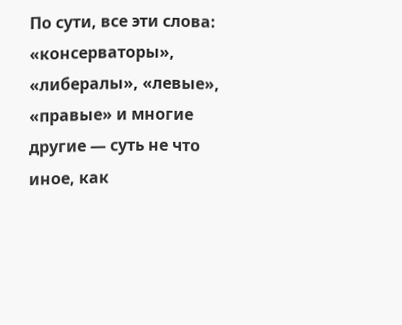По сути, все эти слова: «консерваторы», «либералы», «левые», «правые» и многие другие — суть не что иное, как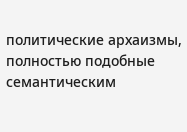политические архаизмы, полностью подобные семантическим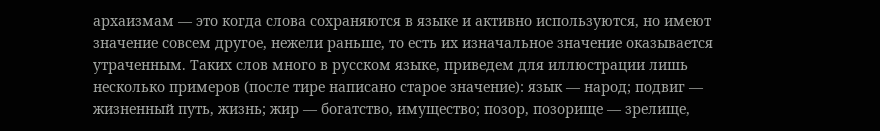архаизмам — это когда слова сохраняются в языке и активно используются, но имеют значение совсем другое, нежели раньше, то есть их изначальное значение оказывается утраченным. Таких слов много в русском языке, приведем для иллюстрации лишь несколько примеров (после тире написано старое значение): язык — народ; подвиг — жизненный путь, жизнь; жир — богатство, имущество; позор, позорище — зрелище,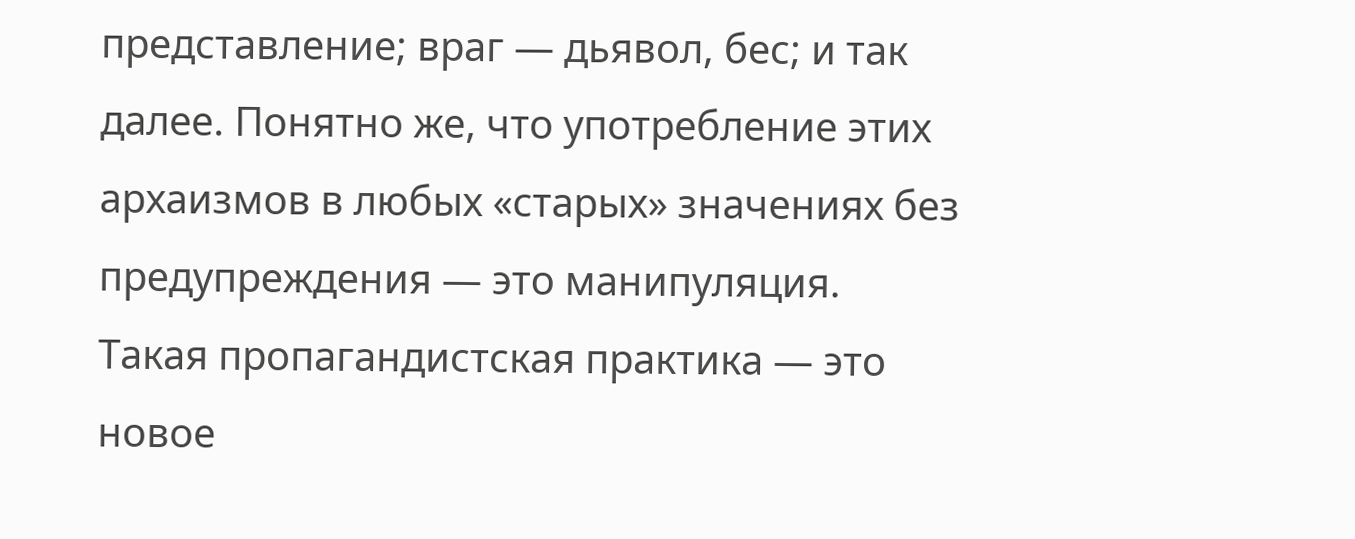представление; враг — дьявол, бес; и так далее. Понятно же, что употребление этих архаизмов в любых «старых» значениях без предупреждения — это манипуляция.
Такая пропагандистская практика — это новое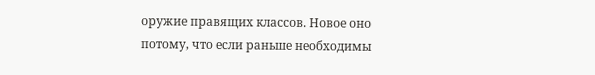оружие правящих классов. Новое оно потому, что если раньше необходимы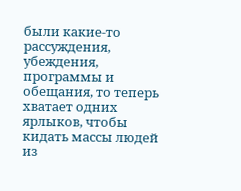были какие-то рассуждения, убеждения, программы и обещания, то теперь хватает одних ярлыков, чтобы кидать массы людей из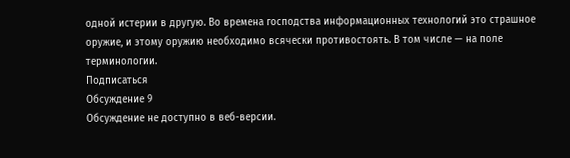одной истерии в другую. Во времена господства информационных технологий это страшное оружие, и этому оружию необходимо всячески противостоять. В том числе — на поле терминологии.
Подписаться
Обсуждение 9
Обсуждение не доступно в веб-версии.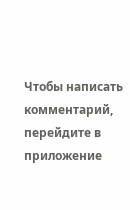Чтобы написать комментарий, перейдите в приложение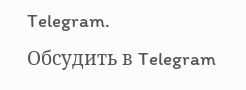Telegram.
Обсудить в Telegram